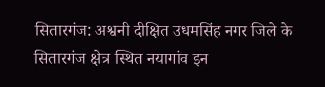सितारगंज: अश्वनी दीक्षित उधमसिंह नगर जिले के सितारगंज क्षेत्र स्थित नयागांव इन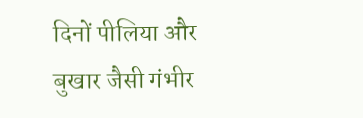दिनों पीलिया और बुखार जैसी गंभीर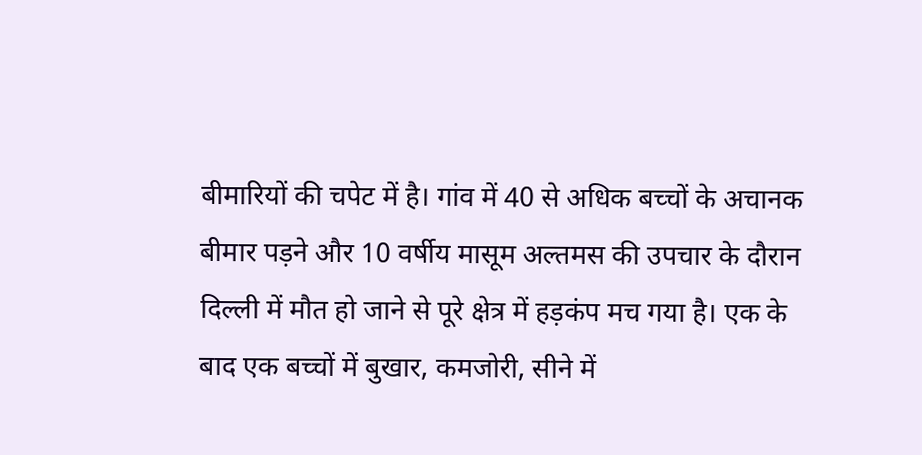बीमारियों की चपेट में है। गांव में 40 से अधिक बच्चों के अचानक बीमार पड़ने और 10 वर्षीय मासूम अल्तमस की उपचार के दौरान दिल्ली में मौत हो जाने से पूरे क्षेत्र में हड़कंप मच गया है। एक के बाद एक बच्चों में बुखार, कमजोरी, सीने में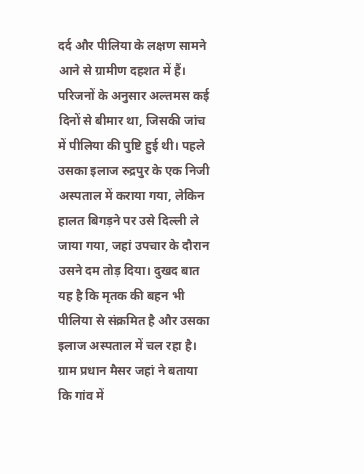दर्द और पीलिया के लक्षण सामने आने से ग्रामीण दहशत में हैं। परिजनों के अनुसार अल्तमस कई दिनों से बीमार था, जिसकी जांच में पीलिया की पुष्टि हुई थी। पहले उसका इलाज रुद्रपुर के एक निजी अस्पताल में कराया गया, लेकिन हालत बिगड़ने पर उसे दिल्ली ले जाया गया, जहां उपचार के दौरान उसने दम तोड़ दिया। दुखद बात यह है कि मृतक की बहन भी पीलिया से संक्रमित है और उसका इलाज अस्पताल में चल रहा है। ग्राम प्रधान मैसर जहां ने बताया कि गांव में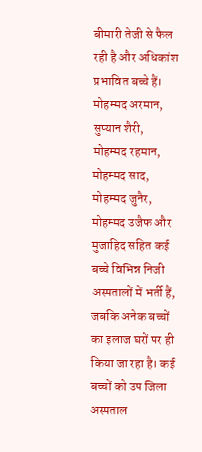बीमारी तेजी से फैल रही है और अधिकांश प्रभावित बच्चे हैं। मोहम्मद अरमान, सुप्यान शैरी, मोहम्मद रहमान, मोहम्मद साद, मोहम्मद जुनैर, मोहम्मद उजैफ और मुजाहिद सहित कई बच्चे विभिन्न निजी अस्पतालों में भर्ती हैं, जबकि अनेक बच्चों का इलाज घरों पर ही किया जा रहा है। कई बच्चों को उप जिला अस्पताल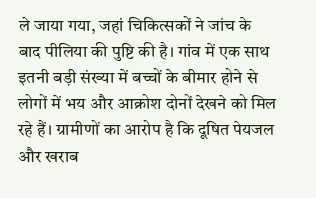ले जाया गया, जहां चिकित्सकों ने जांच के बाद पीलिया की पुष्टि की है। गांव में एक साथ इतनी बड़ी संख्या में बच्चों के बीमार होने से लोगों में भय और आक्रोश दोनों देखने को मिल रहे हैं। ग्रामीणों का आरोप है कि दूषित पेयजल और खराब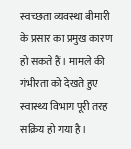स्वच्छता व्यवस्था बीमारी के प्रसार का प्रमुख कारण हो सकते हैं। मामले की गंभीरता को देखते हुए स्वास्थ्य विभाग पूरी तरह सक्रिय हो गया है।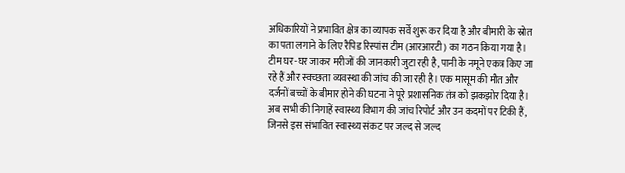अधिकारियों ने प्रभावित क्षेत्र का व्यापक सर्वे शुरू कर दिया है और बीमारी के स्रोत का पता लगाने के लिए रैपिड रिस्पांस टीम (आरआरटी) का गठन किया गया है। टीम घर-घर जाकर मरीजों की जानकारी जुटा रही है, पानी के नमूने एकत्र किए जा रहे हैं और स्वच्छता व्यवस्था की जांच की जा रही है। एक मासूम की मौत और दर्जनों बच्चों के बीमार होने की घटना ने पूरे प्रशासनिक तंत्र को झकझोर दिया है। अब सभी की निगाहें स्वास्थ्य विभाग की जांच रिपोर्ट और उन कदमों पर टिकी हैं, जिनसे इस संभावित स्वास्थ्य संकट पर जल्द से जल्द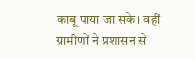काबू पाया जा सके। वहीं ग्रामीणों ने प्रशासन से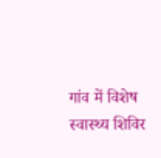गांव में विशेष स्वास्थ्य शिविर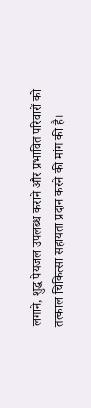लगाने, शुद्ध पेयजल उपलब्ध कराने और प्रभावित परिवारों को तत्काल चिकित्सा सहायता प्रदान करने की मांग की है।